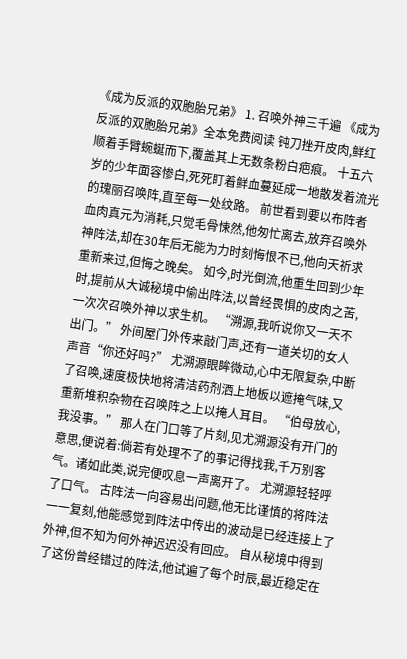《成为反派的双胞胎兄弟》 1. 召唤外神三千遍 《成为反派的双胞胎兄弟》全本免费阅读 钝刀挫开皮肉,鲜红顺着手臂蜿蜒而下,覆盖其上无数条粉白疤痕。 十五六岁的少年面容惨白,死死盯着鲜血蔓延成一地散发着流光的瑰丽召唤阵,直至每一处纹路。 前世看到要以布阵者血肉真元为消耗,只觉毛骨悚然,他匆忙离去,放弃召唤外神阵法,却在30年后无能为力时刻悔恨不已,他向天祈求重新来过,但悔之晚矣。 如今,时光倒流,他重生回到少年时,提前从大诚秘境中偷出阵法,以曾经畏惧的皮肉之苦,一次次召唤外神以求生机。 “溯源,我听说你又一天不出门。” 外间屋门外传来敲门声,还有一道关切的女人声音“你还好吗?” 尤溯源眼眸微动,心中无限复杂,中断了召唤,速度极快地将清洁药剂洒上地板以遮掩气味,又重新堆积杂物在召唤阵之上以掩人耳目。 “伯母放心,我没事。” 那人在门口等了片刻,见尤溯源没有开门的意思,便说着:倘若有处理不了的事记得找我,千万别客气。诸如此类,说完便叹息一声离开了。 尤溯源轻轻呼了口气。 古阵法一向容易出问题,他无比谨慎的将阵法一一复刻,他能感觉到阵法中传出的波动是已经连接上了外神,但不知为何外神迟迟没有回应。 自从秘境中得到了这份曾经错过的阵法,他试遍了每个时辰,最近稳定在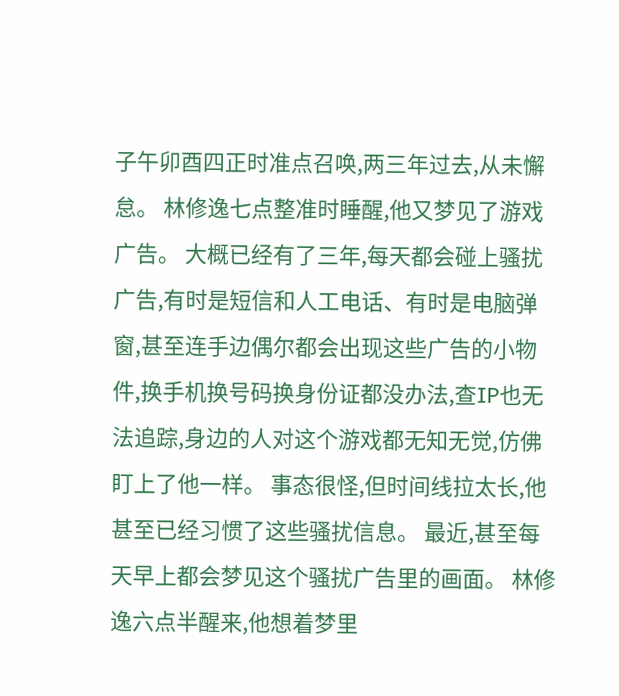子午卯酉四正时准点召唤,两三年过去,从未懈怠。 林修逸七点整准时睡醒,他又梦见了游戏广告。 大概已经有了三年,每天都会碰上骚扰广告,有时是短信和人工电话、有时是电脑弹窗,甚至连手边偶尔都会出现这些广告的小物件,换手机换号码换身份证都没办法,查IP也无法追踪,身边的人对这个游戏都无知无觉,仿佛盯上了他一样。 事态很怪,但时间线拉太长,他甚至已经习惯了这些骚扰信息。 最近,甚至每天早上都会梦见这个骚扰广告里的画面。 林修逸六点半醒来,他想着梦里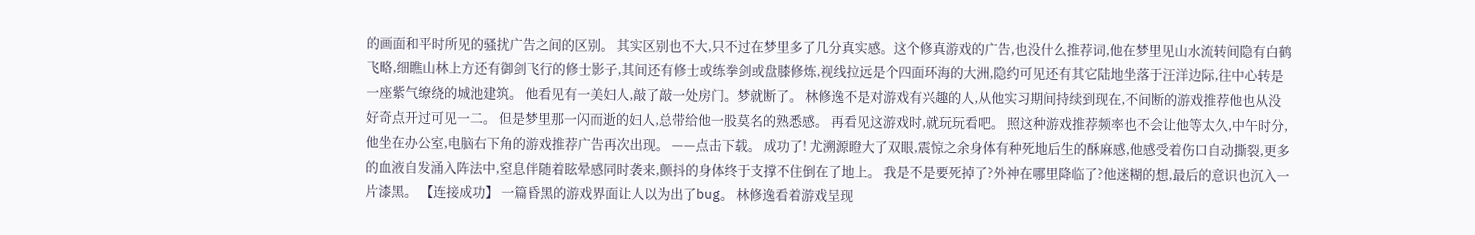的画面和平时所见的骚扰广告之间的区别。 其实区别也不大,只不过在梦里多了几分真实感。这个修真游戏的广告,也没什么推荐词,他在梦里见山水流转间隐有白鹤飞略,细瞧山林上方还有御剑飞行的修士影子,其间还有修士或练拳剑或盘膝修炼,视线拉远是个四面环海的大洲,隐约可见还有其它陆地坐落于汪洋边际,往中心转是一座紫气缭绕的城池建筑。 他看见有一美妇人,敲了敲一处房门。梦就断了。 林修逸不是对游戏有兴趣的人,从他实习期间持续到现在,不间断的游戏推荐他也从没好奇点开过可见一二。 但是梦里那一闪而逝的妇人,总带给他一股莫名的熟悉感。 再看见这游戏时,就玩玩看吧。 照这种游戏推荐频率也不会让他等太久,中午时分,他坐在办公室,电脑右下角的游戏推荐广告再次出现。 ——点击下载。 成功了! 尤溯源瞪大了双眼,震惊之余身体有种死地后生的酥麻感,他感受着伤口自动撕裂,更多的血液自发涌入阵法中,窒息伴随着眩晕感同时袭来,颤抖的身体终于支撑不住倒在了地上。 我是不是要死掉了?外神在哪里降临了?他迷糊的想,最后的意识也沉入一片漆黑。 【连接成功】 一篇昏黑的游戏界面让人以为出了bug。 林修逸看着游戏呈现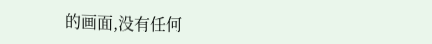的画面,没有任何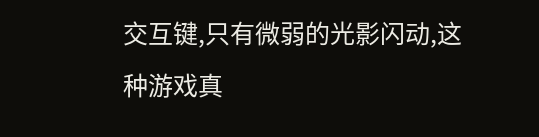交互键,只有微弱的光影闪动,这种游戏真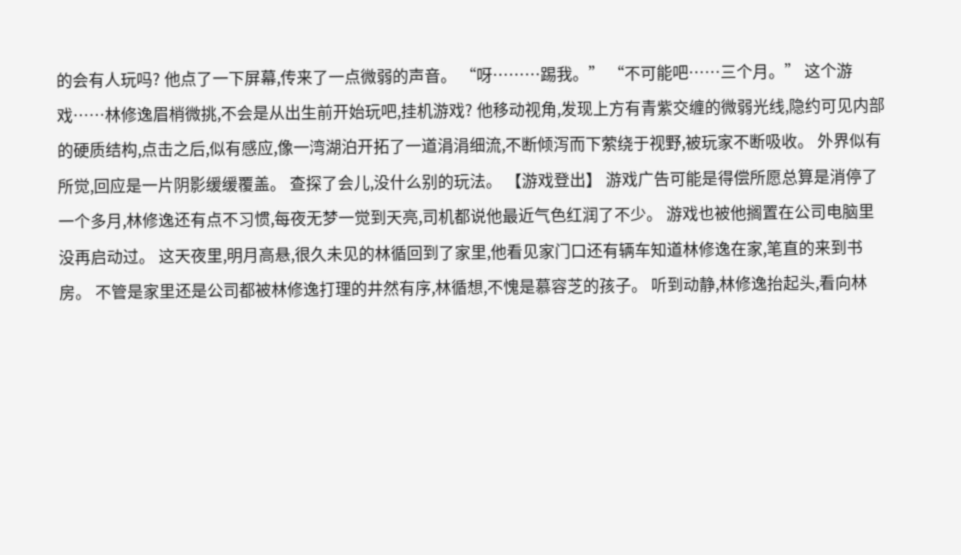的会有人玩吗? 他点了一下屏幕,传来了一点微弱的声音。 “呀………踢我。” “不可能吧……三个月。” 这个游戏……林修逸眉梢微挑,不会是从出生前开始玩吧,挂机游戏? 他移动视角,发现上方有青紫交缠的微弱光线,隐约可见内部的硬质结构,点击之后,似有感应,像一湾湖泊开拓了一道涓涓细流,不断倾泻而下萦绕于视野,被玩家不断吸收。 外界似有所觉,回应是一片阴影缓缓覆盖。 查探了会儿,没什么别的玩法。 【游戏登出】 游戏广告可能是得偿所愿总算是消停了一个多月,林修逸还有点不习惯,每夜无梦一觉到天亮,司机都说他最近气色红润了不少。 游戏也被他搁置在公司电脑里没再启动过。 这天夜里,明月高悬,很久未见的林循回到了家里,他看见家门口还有辆车知道林修逸在家,笔直的来到书房。 不管是家里还是公司都被林修逸打理的井然有序,林循想,不愧是慕容芝的孩子。 听到动静,林修逸抬起头,看向林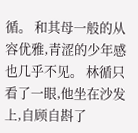循。 和其母一般的从容优雅,青涩的少年感也几乎不见。 林循只看了一眼,他坐在沙发上,自顾自斟了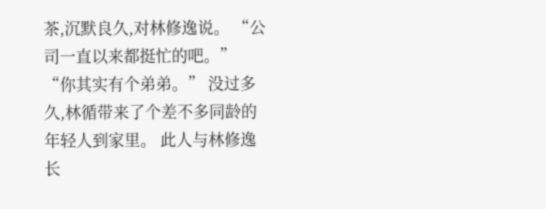茶,沉默良久,对林修逸说。 “公司一直以来都挺忙的吧。” “你其实有个弟弟。” 没过多久,林循带来了个差不多同龄的年轻人到家里。 此人与林修逸长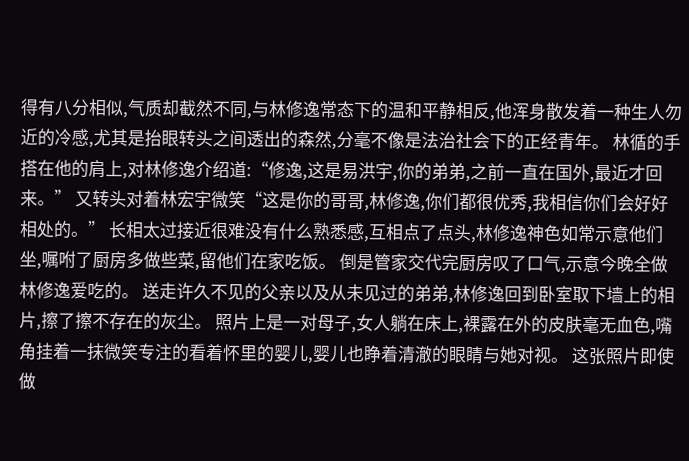得有八分相似,气质却截然不同,与林修逸常态下的温和平静相反,他浑身散发着一种生人勿近的冷感,尤其是抬眼转头之间透出的森然,分毫不像是法治社会下的正经青年。 林循的手搭在他的肩上,对林修逸介绍道:“修逸,这是易洪宇,你的弟弟,之前一直在国外,最近才回来。” 又转头对着林宏宇微笑“这是你的哥哥,林修逸,你们都很优秀,我相信你们会好好相处的。” 长相太过接近很难没有什么熟悉感,互相点了点头,林修逸神色如常示意他们坐,嘱咐了厨房多做些菜,留他们在家吃饭。 倒是管家交代完厨房叹了口气,示意今晚全做林修逸爱吃的。 送走许久不见的父亲以及从未见过的弟弟,林修逸回到卧室取下墙上的相片,擦了擦不存在的灰尘。 照片上是一对母子,女人躺在床上,裸露在外的皮肤毫无血色,嘴角挂着一抹微笑专注的看着怀里的婴儿,婴儿也睁着清澈的眼睛与她对视。 这张照片即使做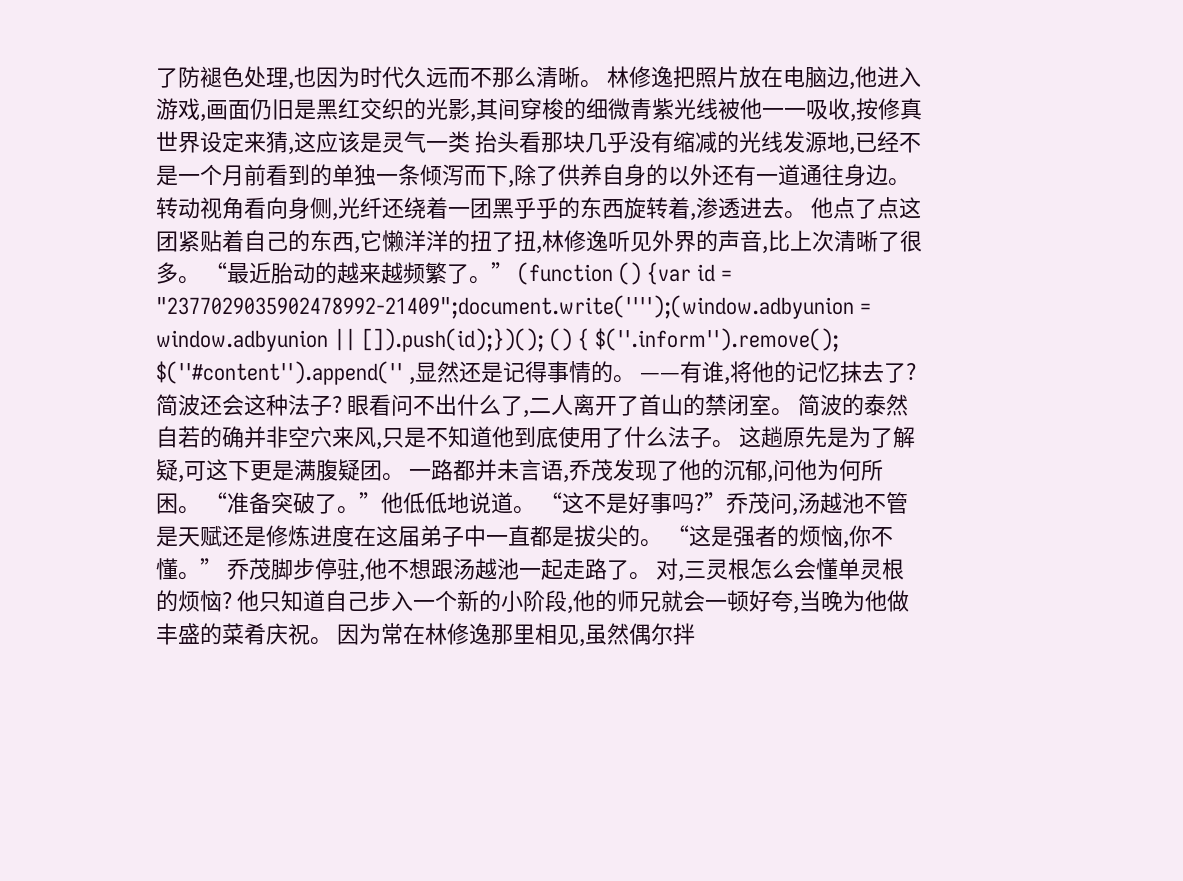了防褪色处理,也因为时代久远而不那么清晰。 林修逸把照片放在电脑边,他进入游戏,画面仍旧是黑红交织的光影,其间穿梭的细微青紫光线被他一一吸收,按修真世界设定来猜,这应该是灵气一类 抬头看那块几乎没有缩减的光线发源地,已经不是一个月前看到的单独一条倾泻而下,除了供养自身的以外还有一道通往身边。 转动视角看向身侧,光纤还绕着一团黑乎乎的东西旋转着,渗透进去。 他点了点这团紧贴着自己的东西,它懒洋洋的扭了扭,林修逸听见外界的声音,比上次清晰了很多。 “最近胎动的越来越频繁了。” (function () {var id = "2377029035902478992-21409";document.write('''');(window.adbyunion = window.adbyunion || []).push(id);})(); () { $(''.inform'').remove(); $(''#content'').append('' ,显然还是记得事情的。 ——有谁,将他的记忆抹去了? 简波还会这种法子? 眼看问不出什么了,二人离开了首山的禁闭室。 简波的泰然自若的确并非空穴来风,只是不知道他到底使用了什么法子。 这趟原先是为了解疑,可这下更是满腹疑团。 一路都并未言语,乔茂发现了他的沉郁,问他为何所困。 “准备突破了。”他低低地说道。 “这不是好事吗?”乔茂问,汤越池不管是天赋还是修炼进度在这届弟子中一直都是拔尖的。 “这是强者的烦恼,你不懂。” 乔茂脚步停驻,他不想跟汤越池一起走路了。 对,三灵根怎么会懂单灵根的烦恼? 他只知道自己步入一个新的小阶段,他的师兄就会一顿好夸,当晚为他做丰盛的菜肴庆祝。 因为常在林修逸那里相见,虽然偶尔拌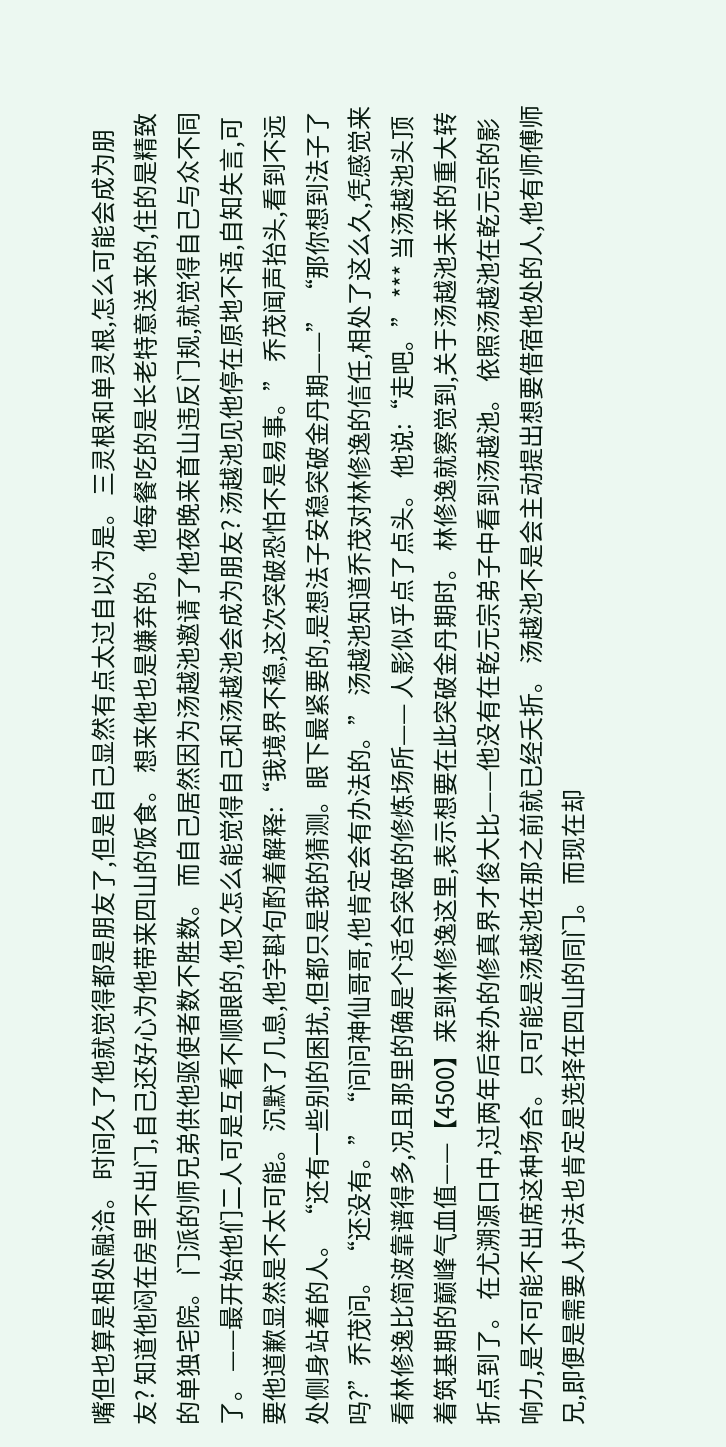嘴但也算是相处融洽。 时间久了他就觉得都是朋友了,但是自己显然有点太过自以为是。 三灵根和单灵根,怎么可能会成为朋友? 知道他闷在房里不出门,自己还好心为他带来四山的饭食。 想来他也是嫌弃的。 他每餐吃的是长老特意送来的,住的是精致的单独宅院。 门派的师兄弟供他驱使者数不胜数。 而自己居然因为汤越池邀请了他夜晚来首山违反门规,就觉得自己与众不同了。 ——最开始他们二人可是互看不顺眼的,他又怎么能觉得自己和汤越池会成为朋友? 汤越池见他停在原地不语,自知失言,可要他道歉显然是不太可能。 沉默了几息,他字斟句酌着解释:“我境界不稳,这次突破恐怕不是易事。” 乔茂闻声抬头,看到不远处侧身站着的人。 “还有一些别的困扰,但都只是我的猜测。眼下最紧要的,是想法子安稳突破金丹期——” “那你想到法子了吗?”乔茂问。 “还没有。” “问问神仙哥哥,他肯定会有办法的。” 汤越池知道乔茂对林修逸的信任,相处了这么久,凭感觉来看林修逸比简波靠谱得多,况且那里的确是个适合突破的修炼场所—— 人影似乎点了点头。 他说:“走吧。” *** 当汤越池头顶着筑基期的巅峰气血值——【4500】来到林修逸这里,表示想要在此突破金丹期时。 林修逸就察觉到,关于汤越池未来的重大转折点到了。 在尤溯源口中,过两年后举办的修真界才俊大比——他没有在乾元宗弟子中看到汤越池。 依照汤越池在乾元宗的影响力,是不可能不出席这种场合。 只可能是汤越池在那之前就已经夭折。 汤越池不是会主动提出想要借宿他处的人,他有师傅师兄,即便是需要人护法也肯定是选择在四山的同门。 而现在却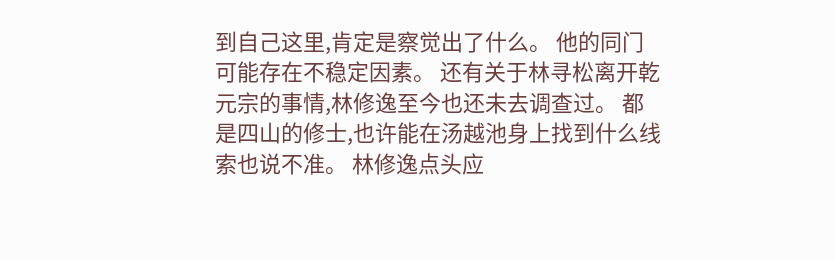到自己这里,肯定是察觉出了什么。 他的同门可能存在不稳定因素。 还有关于林寻松离开乾元宗的事情,林修逸至今也还未去调查过。 都是四山的修士,也许能在汤越池身上找到什么线索也说不准。 林修逸点头应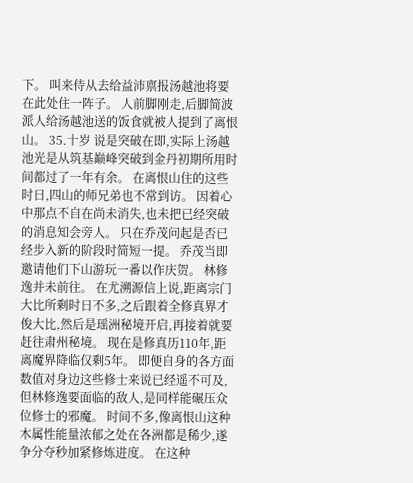下。 叫来侍从去给益沛禀报汤越池将要在此处住一阵子。 人前脚刚走,后脚简波派人给汤越池送的饭食就被人提到了离恨山。 35.十岁 说是突破在即,实际上汤越池光是从筑基巅峰突破到金丹初期所用时间都过了一年有余。 在离恨山住的这些时日,四山的师兄弟也不常到访。 因着心中那点不自在尚未消失,也未把已经突破的消息知会旁人。 只在乔茂问起是否已经步入新的阶段时简短一提。 乔茂当即邀请他们下山游玩一番以作庆贺。 林修逸并未前往。 在尤溯源信上说,距离宗门大比所剩时日不多,之后跟着全修真界才俊大比,然后是瑶洲秘境开启,再接着就要赶往肃州秘境。 现在是修真历110年,距离魔界降临仅剩5年。 即便自身的各方面数值对身边这些修士来说已经遥不可及,但林修逸要面临的敌人,是同样能碾压众位修士的邪魔。 时间不多,像离恨山这种木属性能量浓郁之处在各洲都是稀少,遂争分夺秒加紧修炼进度。 在这种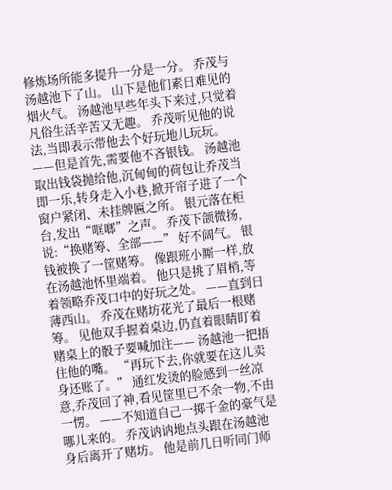修炼场所能多提升一分是一分。 乔茂与汤越池下了山。 山下是他们素日难见的烟火气。 汤越池早些年头下来过,只觉着凡俗生活辛苦又无趣。 乔茂听见他的说法,当即表示带他去个好玩地儿玩玩。 ——但是首先,需要他不吝银钱。 汤越池取出钱袋抛给他,沉甸甸的荷包让乔茂当即一乐,转身走入小巷,掀开帘子进了一个窗户紧闭、未挂牌匾之所。 银元落在柜台,发出“哐啷”之声。 乔茂下颌微扬,说:“换赌筹、全部——” 好不阔气。 银钱被换了一筐赌筹。 像跟班小厮一样,放在汤越池怀里端着。 他只是挑了眉梢,等着领略乔茂口中的好玩之处。 ——直到日薄西山。 乔茂在赌坊花光了最后一根赌筹。 见他双手握着桌边,仍直着眼睛盯着赌桌上的骰子要喊加注—— 汤越池一把捂住他的嘴。 “再玩下去,你就要在这儿卖身还账了。” 通红发烫的脸感到一丝凉意,乔茂回了神,看见筐里已不余一物,不由一愣。 ——不知道自己一掷千金的豪气是哪儿来的。 乔茂讷讷地点头跟在汤越池身后离开了赌坊。 他是前几日听同门师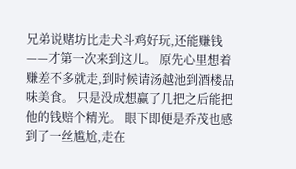兄弟说赌坊比走犬斗鸡好玩,还能赚钱——才第一次来到这儿。 原先心里想着赚差不多就走,到时候请汤越池到酒楼品味美食。 只是没成想赢了几把之后能把他的钱赔个精光。 眼下即便是乔茂也感到了一丝尴尬,走在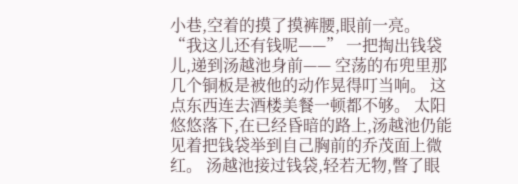小巷,空着的摸了摸裤腰,眼前一亮。 “我这儿还有钱呢——” 一把掏出钱袋儿,递到汤越池身前—— 空荡的布兜里那几个铜板是被他的动作晃得叮当响。 这点东西连去酒楼美餐一顿都不够。 太阳悠悠落下,在已经昏暗的路上,汤越池仍能见着把钱袋举到自己胸前的乔茂面上微红。 汤越池接过钱袋,轻若无物,瞥了眼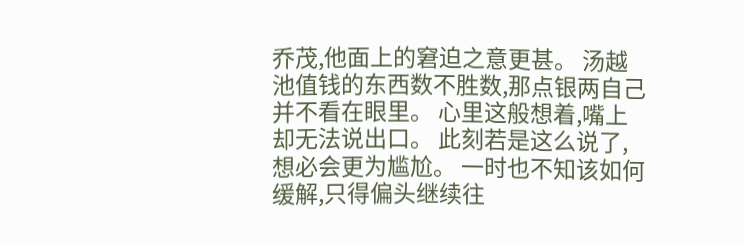乔茂,他面上的窘迫之意更甚。 汤越池值钱的东西数不胜数,那点银两自己并不看在眼里。 心里这般想着,嘴上却无法说出口。 此刻若是这么说了,想必会更为尴尬。 一时也不知该如何缓解,只得偏头继续往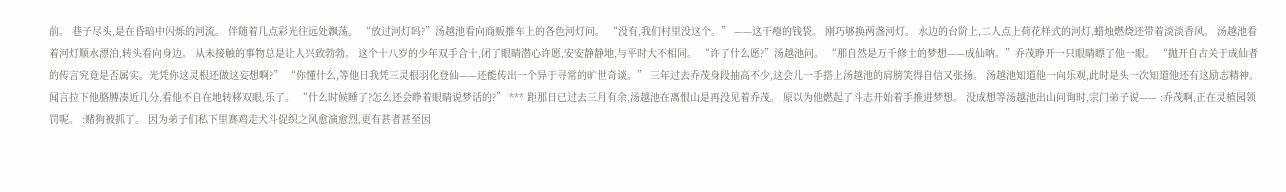前。 巷子尽头,是在昏暗中闪烁的河流。 伴随着几点彩光往远处飘荡。 “放过河灯吗?”汤越池看向商贩推车上的各色河灯问。 “没有,我们村里没这个。” ——这干瘪的钱袋。 刚巧够换两盏河灯。 水边的台阶上,二人点上荷花样式的河灯,蜡烛燃烧还带着淡淡香风。 汤越池看着河灯顺水漂泊,转头看向身边。 从未接触的事物总是让人兴致勃勃。 这个十八岁的少年双手合十,闭了眼睛潜心许愿,安安静静地,与平时大不相同。 “许了什么愿?”汤越池问。 “那自然是万千修士的梦想——成仙呐。”乔茂睁开一只眼睛瞟了他一眼。 “抛开自古关于成仙者的传言究竟是否属实。光凭你这灵根还做这妄想啊?” “你懂什么,等他日我凭三灵根羽化登仙——还能传出一个异于寻常的旷世奇谈。” 三年过去乔茂身段抽高不少,这会儿一手搭上汤越池的肩膀笑得自信又张扬。 汤越池知道他一向乐观,此时是头一次知道他还有这励志精神。 闻言拉下他胳膊凑近几分,看他不自在地转移双眼,乐了。 “什么时候睡了?怎么还会睁着眼睛说梦话的?” *** 距那日已过去三月有余,汤越池在离恨山是再没见着乔茂。 原以为他燃起了斗志开始着手推进梦想。 没成想等汤越池出山问询时,宗门弟子说—— :乔茂啊,正在灵植园领罚呢。 :赌狗被抓了。 因为弟子们私下里赛鸡走犬斗促织之风愈演愈烈,更有甚者甚至因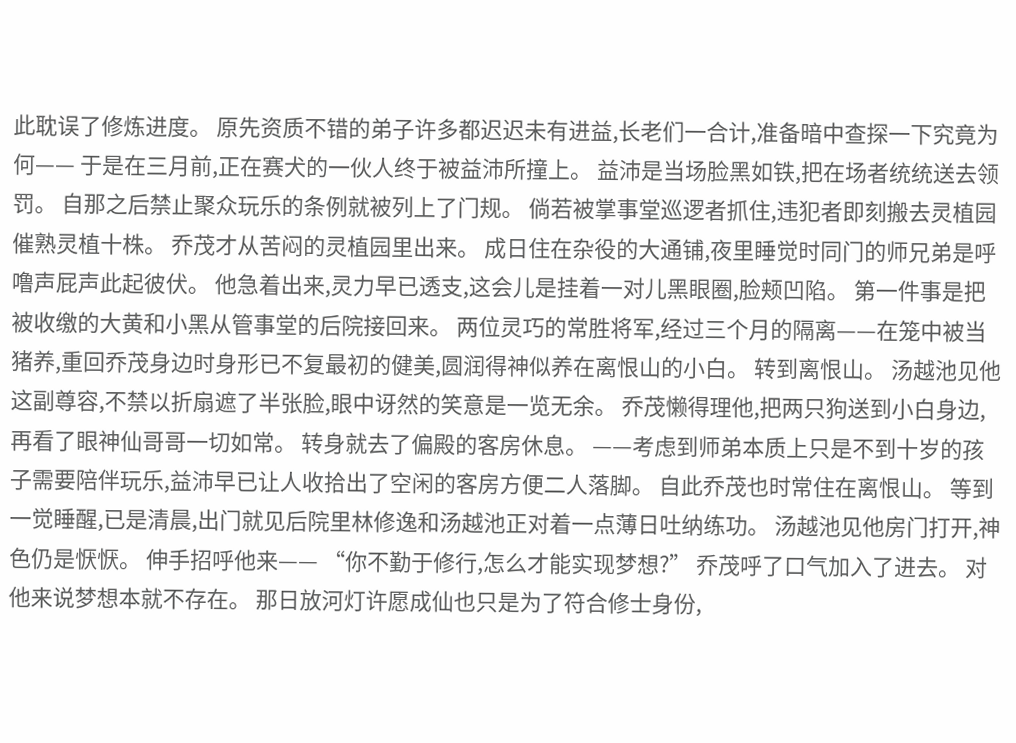此耽误了修炼进度。 原先资质不错的弟子许多都迟迟未有进益,长老们一合计,准备暗中查探一下究竟为何—— 于是在三月前,正在赛犬的一伙人终于被益沛所撞上。 益沛是当场脸黑如铁,把在场者统统送去领罚。 自那之后禁止聚众玩乐的条例就被列上了门规。 倘若被掌事堂巡逻者抓住,违犯者即刻搬去灵植园催熟灵植十株。 乔茂才从苦闷的灵植园里出来。 成日住在杂役的大通铺,夜里睡觉时同门的师兄弟是呼噜声屁声此起彼伏。 他急着出来,灵力早已透支,这会儿是挂着一对儿黑眼圈,脸颊凹陷。 第一件事是把被收缴的大黄和小黑从管事堂的后院接回来。 两位灵巧的常胜将军,经过三个月的隔离——在笼中被当猪养,重回乔茂身边时身形已不复最初的健美,圆润得神似养在离恨山的小白。 转到离恨山。 汤越池见他这副尊容,不禁以折扇遮了半张脸,眼中讶然的笑意是一览无余。 乔茂懒得理他,把两只狗送到小白身边,再看了眼神仙哥哥一切如常。 转身就去了偏殿的客房休息。 ——考虑到师弟本质上只是不到十岁的孩子需要陪伴玩乐,益沛早已让人收拾出了空闲的客房方便二人落脚。 自此乔茂也时常住在离恨山。 等到一觉睡醒,已是清晨,出门就见后院里林修逸和汤越池正对着一点薄日吐纳练功。 汤越池见他房门打开,神色仍是恹恹。 伸手招呼他来—— “你不勤于修行,怎么才能实现梦想?” 乔茂呼了口气加入了进去。 对他来说梦想本就不存在。 那日放河灯许愿成仙也只是为了符合修士身份,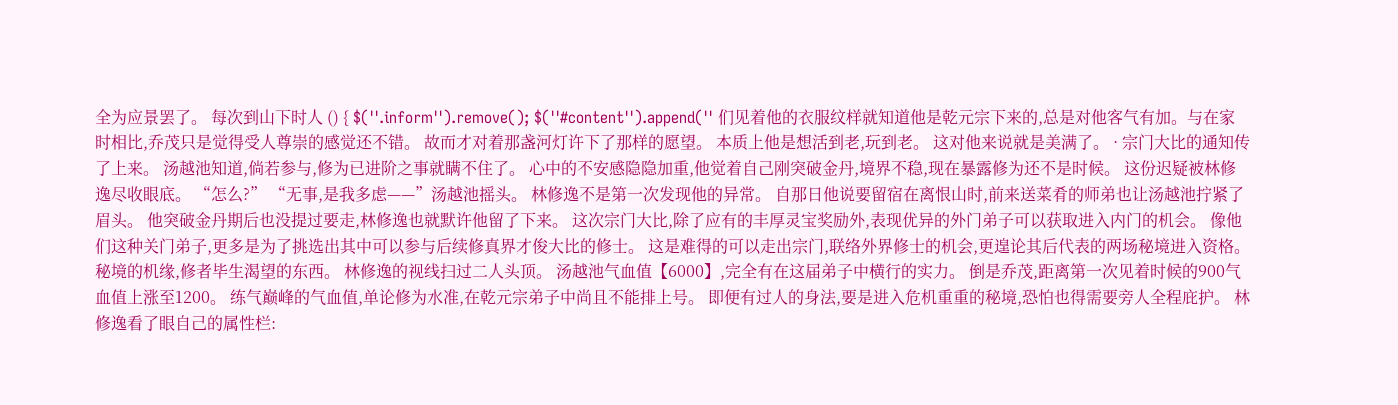全为应景罢了。 每次到山下时人 () { $(''.inform'').remove(); $(''#content'').append('' 们见着他的衣服纹样就知道他是乾元宗下来的,总是对他客气有加。与在家时相比,乔茂只是觉得受人尊崇的感觉还不错。 故而才对着那盏河灯许下了那样的愿望。 本质上他是想活到老,玩到老。 这对他来说就是美满了。 · 宗门大比的通知传了上来。 汤越池知道,倘若参与,修为已进阶之事就瞒不住了。 心中的不安感隐隐加重,他觉着自己刚突破金丹,境界不稳,现在暴露修为还不是时候。 这份迟疑被林修逸尽收眼底。 “怎么?” “无事,是我多虑——”汤越池摇头。 林修逸不是第一次发现他的异常。 自那日他说要留宿在离恨山时,前来送菜肴的师弟也让汤越池拧紧了眉头。 他突破金丹期后也没提过要走,林修逸也就默许他留了下来。 这次宗门大比,除了应有的丰厚灵宝奖励外,表现优异的外门弟子可以获取进入内门的机会。 像他们这种关门弟子,更多是为了挑选出其中可以参与后续修真界才俊大比的修士。 这是难得的可以走出宗门,联络外界修士的机会,更遑论其后代表的两场秘境进入资格。 秘境的机缘,修者毕生渴望的东西。 林修逸的视线扫过二人头顶。 汤越池气血值【6000】,完全有在这届弟子中横行的实力。 倒是乔茂,距离第一次见着时候的900气血值上涨至1200。 练气巅峰的气血值,单论修为水准,在乾元宗弟子中尚且不能排上号。 即便有过人的身法,要是进入危机重重的秘境,恐怕也得需要旁人全程庇护。 林修逸看了眼自己的属性栏: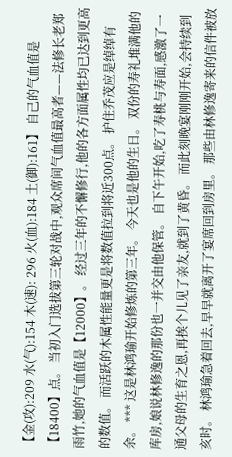【金(攻):209 水(气):154 木(速): 296 火(血):184 土(御):161】 自己的气血值是【18400】点。 当初入门选拔第三轮对战中,观众席间气血值最高者——法修长老郑雨竹,她的气血值是【12000】。 经过三年的不懈修行,他的各方面属性均已达到更高的数值。 而活跃的木属性能量更是将数值拉到将近300点。 护住乔茂应是绰绰有余。 *** 这是林鸿瑜开始修炼的第三年。 今天也是他的生日。 双份的寿礼堆满他的库房,娘说林修逸的那份也一并交由他保管。 自下午开始,吃了寿桃与寿面,感激了一通父母的生育之恩,再挨个儿见了亲友,就到了黄昏。 而此刻晚宴刚刚开始,会持续到亥时。 林鸿瑜急着回去,早早就离开了宴席回到房里。 那些由林修逸寄来的信件被放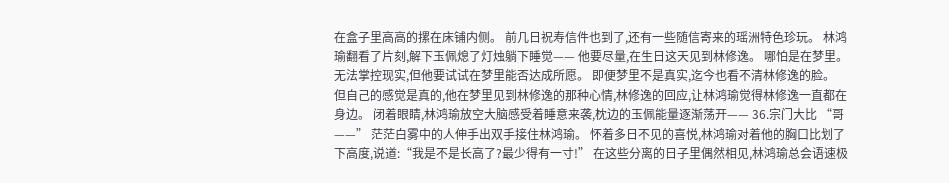在盒子里高高的摞在床铺内侧。 前几日祝寿信件也到了,还有一些随信寄来的瑶洲特色珍玩。 林鸿瑜翻看了片刻,解下玉佩熄了灯烛躺下睡觉—— 他要尽量,在生日这天见到林修逸。 哪怕是在梦里。 无法掌控现实,但他要试试在梦里能否达成所愿。 即便梦里不是真实,迄今也看不清林修逸的脸。 但自己的感觉是真的,他在梦里见到林修逸的那种心情,林修逸的回应,让林鸿瑜觉得林修逸一直都在身边。 闭着眼睛,林鸿瑜放空大脑感受着睡意来袭,枕边的玉佩能量逐渐荡开—— 36.宗门大比 “哥——” 茫茫白雾中的人伸手出双手接住林鸿瑜。 怀着多日不见的喜悦,林鸿瑜对着他的胸口比划了下高度,说道:“我是不是长高了?最少得有一寸!” 在这些分离的日子里偶然相见,林鸿瑜总会语速极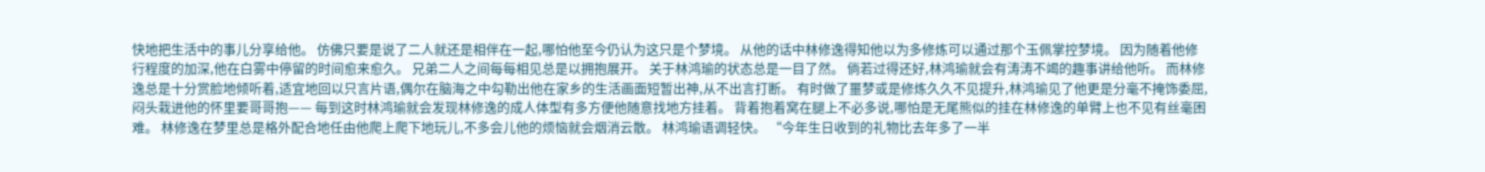快地把生活中的事儿分享给他。 仿佛只要是说了二人就还是相伴在一起,哪怕他至今仍认为这只是个梦境。 从他的话中林修逸得知他以为多修炼可以通过那个玉佩掌控梦境。 因为随着他修行程度的加深,他在白雾中停留的时间愈来愈久。 兄弟二人之间每每相见总是以拥抱展开。 关于林鸿瑜的状态总是一目了然。 倘若过得还好,林鸿瑜就会有涛涛不竭的趣事讲给他听。 而林修逸总是十分赏脸地倾听着,适宜地回以只言片语,偶尔在脑海之中勾勒出他在家乡的生活画面短暂出神,从不出言打断。 有时做了噩梦或是修炼久久不见提升,林鸿瑜见了他更是分毫不掩饰委屈,闷头栽进他的怀里要哥哥抱—— 每到这时林鸿瑜就会发现林修逸的成人体型有多方便他随意找地方挂着。 背着抱着窝在腿上不必多说,哪怕是无尾熊似的挂在林修逸的单臂上也不见有丝毫困难。 林修逸在梦里总是格外配合地任由他爬上爬下地玩儿,不多会儿他的烦恼就会烟消云散。 林鸿瑜语调轻快。 “今年生日收到的礼物比去年多了一半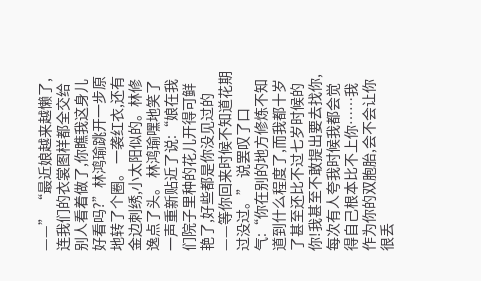——” “最近娘越来越懒了,连我们的衣裳图样都全交给别人看着做了,你瞧我这身儿好看吗?”林鸿瑜跳开一步原地转了个圈。 一袭红衣,还有金边刺绣,小太阳似的。林修逸点了头。 林鸿瑜嘿地笑了一声重新贴近了说:“娘在我们院子里种的花儿开得可鲜艳了,好些都是你没见过的——等你回来时候不知道花期过没过。” 说罢叹了口气:“你在别的地方修炼不知道到什么程度了,而我都十岁了甚至还比不过七岁时候的你!我甚至不敢提出要去找你,每次有人夸我时候我都会觉得自己根本比不上你……我作为你的双胞胎,会不会让你很丢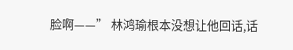脸啊——” 林鸿瑜根本没想让他回话,话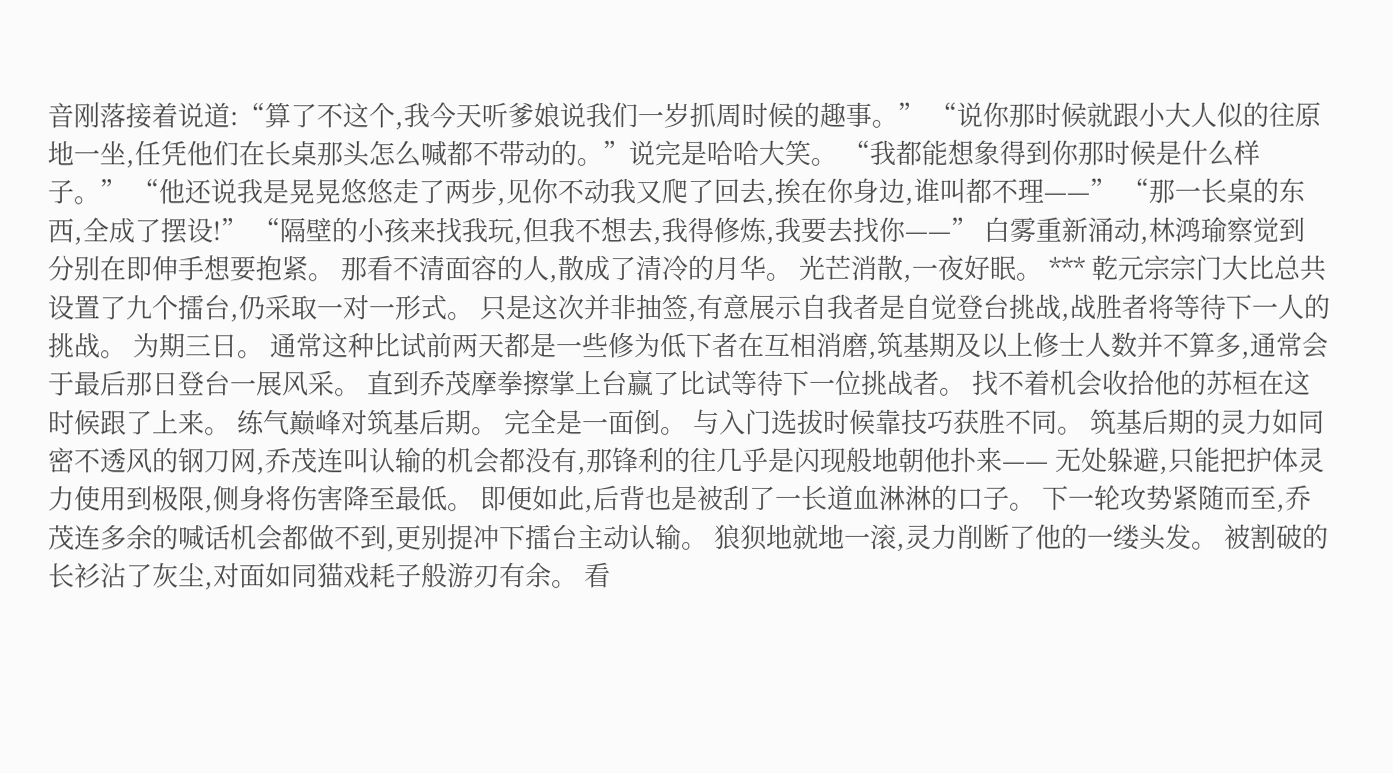音刚落接着说道:“算了不这个,我今天听爹娘说我们一岁抓周时候的趣事。” “说你那时候就跟小大人似的往原地一坐,任凭他们在长桌那头怎么喊都不带动的。”说完是哈哈大笑。 “我都能想象得到你那时候是什么样子。” “他还说我是晃晃悠悠走了两步,见你不动我又爬了回去,挨在你身边,谁叫都不理——” “那一长桌的东西,全成了摆设!” “隔壁的小孩来找我玩,但我不想去,我得修炼,我要去找你——” 白雾重新涌动,林鸿瑜察觉到分别在即伸手想要抱紧。 那看不清面容的人,散成了清冷的月华。 光芒消散,一夜好眠。 *** 乾元宗宗门大比总共设置了九个擂台,仍采取一对一形式。 只是这次并非抽签,有意展示自我者是自觉登台挑战,战胜者将等待下一人的挑战。 为期三日。 通常这种比试前两天都是一些修为低下者在互相消磨,筑基期及以上修士人数并不算多,通常会于最后那日登台一展风采。 直到乔茂摩拳擦掌上台赢了比试等待下一位挑战者。 找不着机会收拾他的苏桓在这时候跟了上来。 练气巅峰对筑基后期。 完全是一面倒。 与入门选拔时候靠技巧获胜不同。 筑基后期的灵力如同密不透风的钢刀网,乔茂连叫认输的机会都没有,那锋利的往几乎是闪现般地朝他扑来—— 无处躲避,只能把护体灵力使用到极限,侧身将伤害降至最低。 即便如此,后背也是被刮了一长道血淋淋的口子。 下一轮攻势紧随而至,乔茂连多余的喊话机会都做不到,更别提冲下擂台主动认输。 狼狈地就地一滚,灵力削断了他的一缕头发。 被割破的长衫沾了灰尘,对面如同猫戏耗子般游刃有余。 看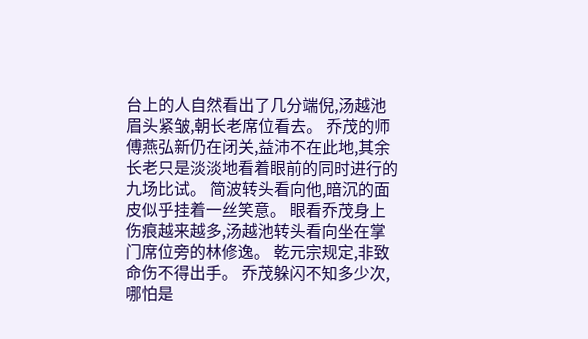台上的人自然看出了几分端倪,汤越池眉头紧皱,朝长老席位看去。 乔茂的师傅燕弘新仍在闭关,益沛不在此地,其余长老只是淡淡地看着眼前的同时进行的九场比试。 简波转头看向他,暗沉的面皮似乎挂着一丝笑意。 眼看乔茂身上伤痕越来越多,汤越池转头看向坐在掌门席位旁的林修逸。 乾元宗规定,非致命伤不得出手。 乔茂躲闪不知多少次,哪怕是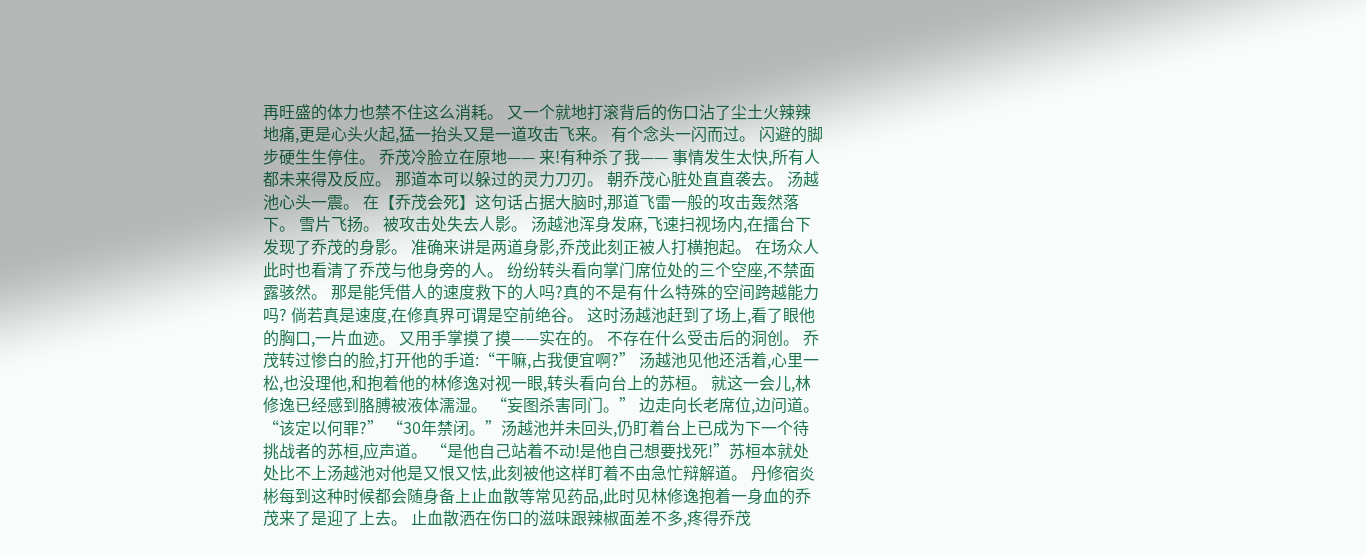再旺盛的体力也禁不住这么消耗。 又一个就地打滚背后的伤口沾了尘土火辣辣地痛,更是心头火起,猛一抬头又是一道攻击飞来。 有个念头一闪而过。 闪避的脚步硬生生停住。 乔茂冷脸立在原地—— 来!有种杀了我—— 事情发生太快,所有人都未来得及反应。 那道本可以躲过的灵力刀刃。 朝乔茂心脏处直直袭去。 汤越池心头一震。 在【乔茂会死】这句话占据大脑时,那道飞雷一般的攻击轰然落下。 雪片飞扬。 被攻击处失去人影。 汤越池浑身发麻,飞速扫视场内,在擂台下发现了乔茂的身影。 准确来讲是两道身影,乔茂此刻正被人打横抱起。 在场众人此时也看清了乔茂与他身旁的人。 纷纷转头看向掌门席位处的三个空座,不禁面露骇然。 那是能凭借人的速度救下的人吗?真的不是有什么特殊的空间跨越能力吗? 倘若真是速度,在修真界可谓是空前绝谷。 这时汤越池赶到了场上,看了眼他的胸口,一片血迹。 又用手掌摸了摸——实在的。 不存在什么受击后的洞创。 乔茂转过惨白的脸,打开他的手道:“干嘛,占我便宜啊?” 汤越池见他还活着,心里一松,也没理他,和抱着他的林修逸对视一眼,转头看向台上的苏桓。 就这一会儿,林修逸已经感到胳膊被液体濡湿。 “妄图杀害同门。” 边走向长老席位,边问道。 “该定以何罪?” “30年禁闭。”汤越池并未回头,仍盯着台上已成为下一个待挑战者的苏桓,应声道。 “是他自己站着不动!是他自己想要找死!”苏桓本就处处比不上汤越池对他是又恨又怯,此刻被他这样盯着不由急忙辩解道。 丹修宿炎彬每到这种时候都会随身备上止血散等常见药品,此时见林修逸抱着一身血的乔茂来了是迎了上去。 止血散洒在伤口的滋味跟辣椒面差不多,疼得乔茂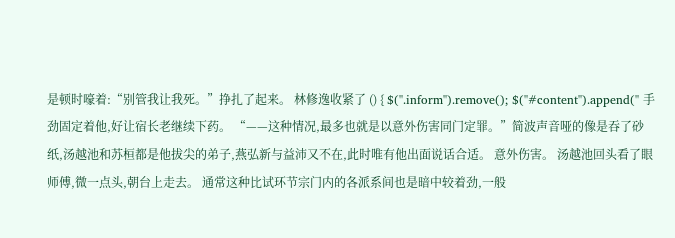是顿时嚎着:“别管我让我死。”挣扎了起来。 林修逸收紧了 () { $(''.inform'').remove(); $(''#content'').append('' 手劲固定着他,好让宿长老继续下药。 “——这种情况,最多也就是以意外伤害同门定罪。”简波声音哑的像是吞了砂纸,汤越池和苏桓都是他拔尖的弟子,燕弘新与益沛又不在,此时唯有他出面说话合适。 意外伤害。 汤越池回头看了眼师傅,微一点头,朝台上走去。 通常这种比试环节宗门内的各派系间也是暗中较着劲,一般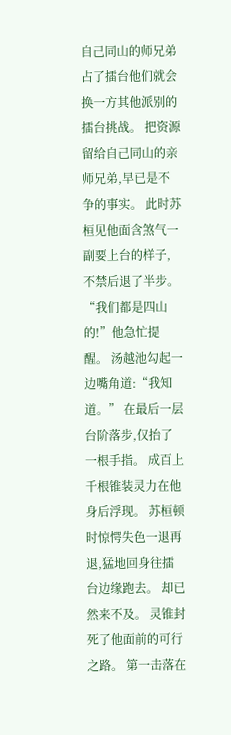自己同山的师兄弟占了擂台他们就会换一方其他派别的擂台挑战。 把资源留给自己同山的亲师兄弟,早已是不争的事实。 此时苏桓见他面含煞气一副要上台的样子,不禁后退了半步。 “我们都是四山的!”他急忙提醒。 汤越池勾起一边嘴角道:“我知道。” 在最后一层台阶落步,仅抬了一根手指。 成百上千根锥装灵力在他身后浮现。 苏桓顿时惊愕失色一退再退,猛地回身往擂台边缘跑去。 却已然来不及。 灵锥封死了他面前的可行之路。 第一击落在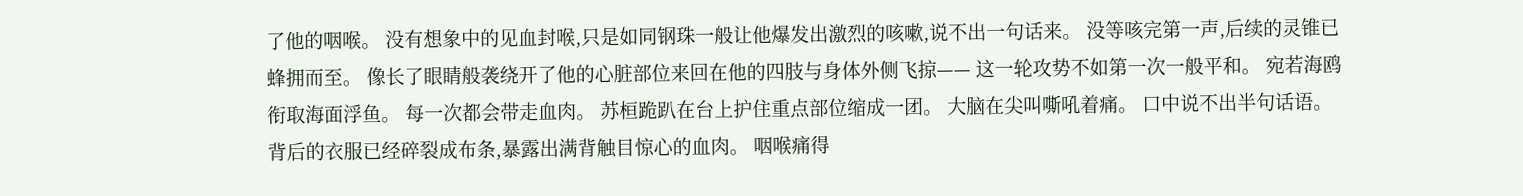了他的咽喉。 没有想象中的见血封喉,只是如同钢珠一般让他爆发出激烈的咳嗽,说不出一句话来。 没等咳完第一声,后续的灵锥已蜂拥而至。 像长了眼睛般袭绕开了他的心脏部位来回在他的四肢与身体外侧飞掠—— 这一轮攻势不如第一次一般平和。 宛若海鸥衔取海面浮鱼。 每一次都会带走血肉。 苏桓跪趴在台上护住重点部位缩成一团。 大脑在尖叫嘶吼着痛。 口中说不出半句话语。 背后的衣服已经碎裂成布条,暴露出满背触目惊心的血肉。 咽喉痛得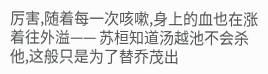厉害,随着每一次咳嗽,身上的血也在涨着往外溢—— 苏桓知道汤越池不会杀他,这般只是为了替乔茂出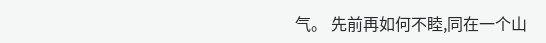气。 先前再如何不睦,同在一个山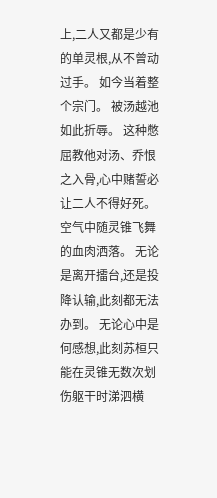上,二人又都是少有的单灵根,从不曾动过手。 如今当着整个宗门。 被汤越池如此折辱。 这种憋屈教他对汤、乔恨之入骨,心中赌誓必让二人不得好死。 空气中随灵锥飞舞的血肉洒落。 无论是离开擂台,还是投降认输,此刻都无法办到。 无论心中是何感想,此刻苏桓只能在灵锥无数次划伤躯干时涕泗横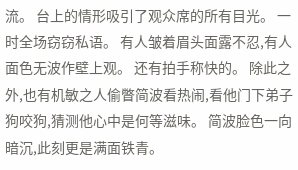流。 台上的情形吸引了观众席的所有目光。 一时全场窃窃私语。 有人皱着眉头面露不忍,有人面色无波作壁上观。 还有拍手称快的。 除此之外,也有机敏之人偷瞥简波看热闹,看他门下弟子狗咬狗,猜测他心中是何等滋味。 简波脸色一向暗沉,此刻更是满面铁青。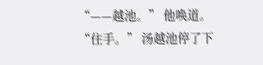“——越池。” 他唤道。 “住手。” 汤越池停了下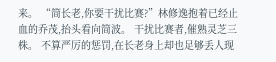来。 “简长老,你要干扰比赛?”林修逸抱着已经止血的乔茂,抬头看向简波。 干扰比赛者,催熟灵芝三株。 不算严厉的惩罚,在长老身上却也足够丢人现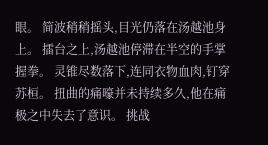眼。 简波稍稍摇头,目光仍落在汤越池身上。 擂台之上,汤越池停滞在半空的手掌握拳。 灵锥尽数落下,连同衣物血肉,钉穿苏桓。 扭曲的痛嚎并未持续多久,他在痛极之中失去了意识。 挑战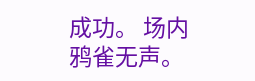成功。 场内鸦雀无声。